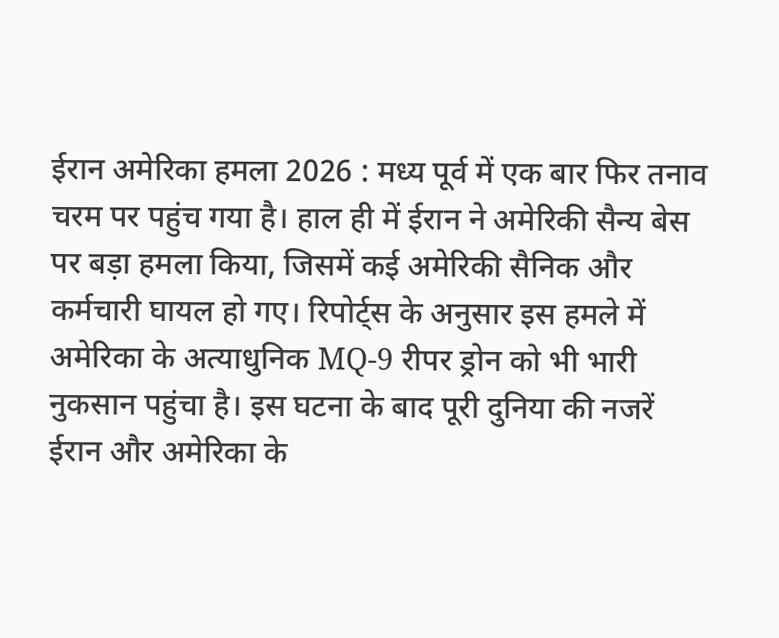ईरान अमेरिका हमला 2026 : मध्य पूर्व में एक बार फिर तनाव चरम पर पहुंच गया है। हाल ही में ईरान ने अमेरिकी सैन्य बेस पर बड़ा हमला किया, जिसमें कई अमेरिकी सैनिक और कर्मचारी घायल हो गए। रिपोर्ट्स के अनुसार इस हमले में अमेरिका के अत्याधुनिक MQ-9 रीपर ड्रोन को भी भारी नुकसान पहुंचा है। इस घटना के बाद पूरी दुनिया की नजरें ईरान और अमेरिका के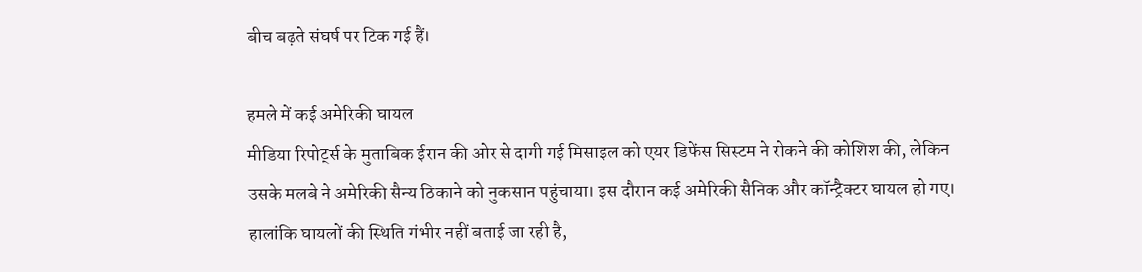बीच बढ़ते संघर्ष पर टिक गई हैं।

हमले में कई अमेरिकी घायल
मीडिया रिपोर्ट्स के मुताबिक ईरान की ओर से दागी गई मिसाइल को एयर डिफेंस सिस्टम ने रोकने की कोशिश की, लेकिन उसके मलबे ने अमेरिकी सैन्य ठिकाने को नुकसान पहुंचाया। इस दौरान कई अमेरिकी सैनिक और कॉन्ट्रैक्टर घायल हो गए। हालांकि घायलों की स्थिति गंभीर नहीं बताई जा रही है,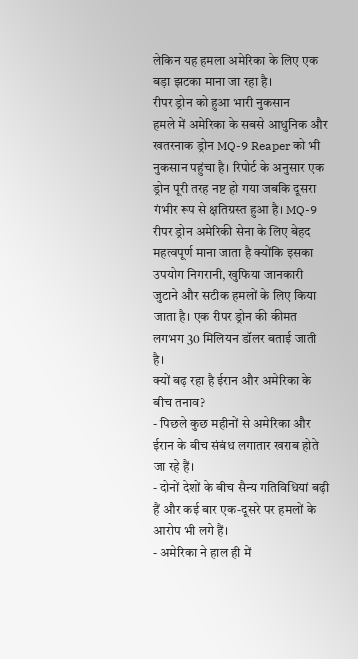लेकिन यह हमला अमेरिका के लिए एक बड़ा झटका माना जा रहा है।
रीपर ड्रोन को हुआ भारी नुकसान
हमले में अमेरिका के सबसे आधुनिक और खतरनाक ड्रोन MQ-9 Reaper को भी नुकसान पहुंचा है। रिपोर्ट के अनुसार एक ड्रोन पूरी तरह नष्ट हो गया जबकि दूसरा गंभीर रूप से क्षतिग्रस्त हुआ है। MQ-9 रीपर ड्रोन अमेरिकी सेना के लिए बेहद महत्वपूर्ण माना जाता है क्योंकि इसका उपयोग निगरानी, खुफिया जानकारी जुटाने और सटीक हमलों के लिए किया जाता है। एक रीपर ड्रोन की कीमत लगभग 30 मिलियन डॉलर बताई जाती है।
क्यों बढ़ रहा है ईरान और अमेरिका के बीच तनाव?
- पिछले कुछ महीनों से अमेरिका और ईरान के बीच संबंध लगातार खराब होते जा रहे हैं।
- दोनों देशों के बीच सैन्य गतिविधियां बढ़ी हैं और कई बार एक-दूसरे पर हमलों के आरोप भी लगे हैं।
- अमेरिका ने हाल ही में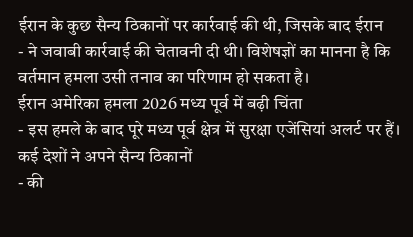ईरान के कुछ सैन्य ठिकानों पर कार्रवाई की थी, जिसके बाद ईरान
- ने जवाबी कार्रवाई की चेतावनी दी थी। विशेषज्ञों का मानना है कि वर्तमान हमला उसी तनाव का परिणाम हो सकता है।
ईरान अमेरिका हमला 2026 मध्य पूर्व में बढ़ी चिंता
- इस हमले के बाद पूरे मध्य पूर्व क्षेत्र में सुरक्षा एजेंसियां अलर्ट पर हैं। कई देशों ने अपने सैन्य ठिकानों
- की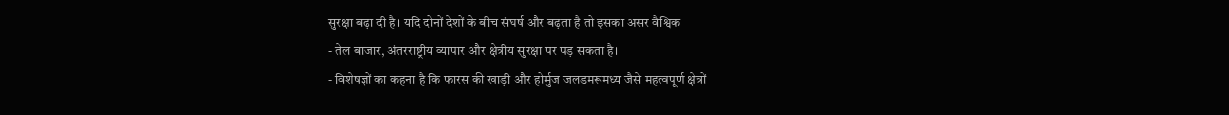सुरक्षा बढ़ा दी है। यदि दोनों देशों के बीच संघर्ष और बढ़ता है तो इसका असर वैश्विक
- तेल बाजार, अंतरराष्ट्रीय व्यापार और क्षेत्रीय सुरक्षा पर पड़ सकता है।
- विशेषज्ञों का कहना है कि फारस की खाड़ी और होर्मुज जलडमरूमध्य जैसे महत्वपूर्ण क्षेत्रों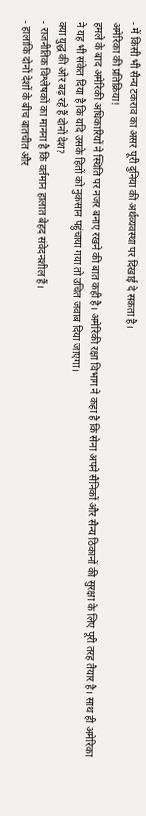- में किसी भी सैन्य टकराव का असर पूरी दुनिया की अर्थव्यवस्था पर दिखाई दे सकता है।
अमेरिका की प्रतिक्रिया!
हमले के बाद अमेरिकी अधिकारियों ने स्थिति पर नजर बनाए रखने की बात कही है। अमेरिकी रक्षा विभाग ने कहा है कि सेना अपने सैनिकों और सैन्य ठिकानों की सुरक्षा के लिए पूरी तरह तैयार है। साथ ही अमेरिका ने यह भी संकेत दिया है कि यदि उसके हितों को नुकसान पहुंचाया गया तो उचित जवाब दिया जाएगा।
क्या युद्ध की ओर बढ़ रहे हैं दोनों देश?
- राजनीतिक विश्लेषकों का मानना है कि वर्तमान हालात बेहद संवेदनशील हैं।
- हालांकि दोनों देशों के बीच बातचीत और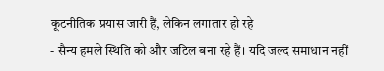कूटनीतिक प्रयास जारी हैं, लेकिन लगातार हो रहे
- सैन्य हमले स्थिति को और जटिल बना रहे हैं। यदि जल्द समाधान नहीं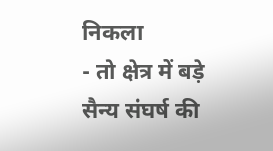निकला
- तो क्षेत्र में बड़े सैन्य संघर्ष की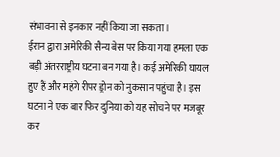संभावना से इनकार नहीं किया जा सकता।
ईरान द्वारा अमेरिकी सैन्य बेस पर किया गया हमला एक बड़ी अंतरराष्ट्रीय घटना बन गया है। कई अमेरिकी घायल हुए हैं और महंगे रीपर ड्रोन को नुकसान पहुंचा है। इस घटना ने एक बार फिर दुनिया को यह सोचने पर मजबूर कर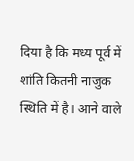दिया है कि मध्य पूर्व में शांति कितनी नाजुक स्थिति में है। आने वाले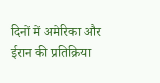दिनों में अमेरिका और ईरान की प्रतिक्रिया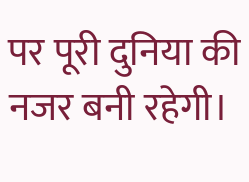पर पूरी दुनिया की नजर बनी रहेगी।